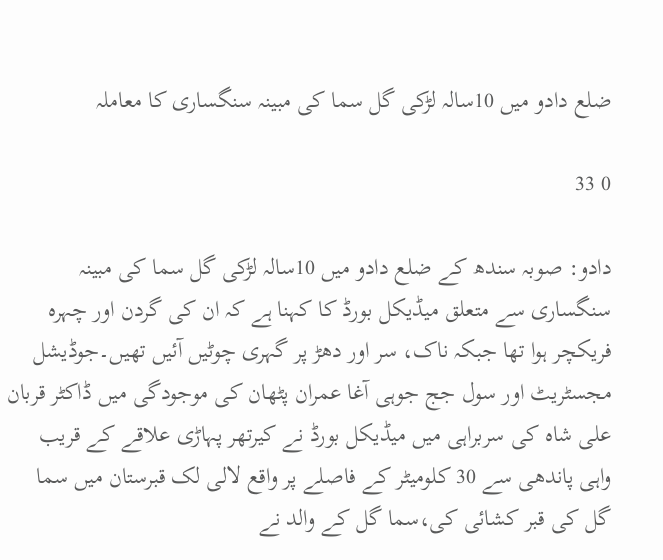ضلع دادو میں 10سالہ لڑکی گل سما کی مبینہ سنگساری کا معاملہ

0 33

دادو: صوبہ سندھ کے ضلع دادو میں 10سالہ لڑکی گل سما کی مبینہ سنگساری سے متعلق میڈیکل بورڈ کا کہنا ہے کہ ان کی گردن اور چہرہ فریکچر ہوا تھا جبکہ ناک، سر اور دھڑ پر گہری چوٹیں آئیں تھیں۔جوڈیشل مجسٹریٹ اور سول جج جوہی آغا عمران پٹھان کی موجودگی میں ڈاکٹر قربان علی شاہ کی سربراہی میں میڈیکل بورڈ نے کیرتھر پہاڑی علاقے کے قریب واہی پاندھی سے 30 کلومیٹر کے فاصلے پر واقع لالی لک قبرستان میں سما گل کی قبر کشائی کی،سما گل کے والد نے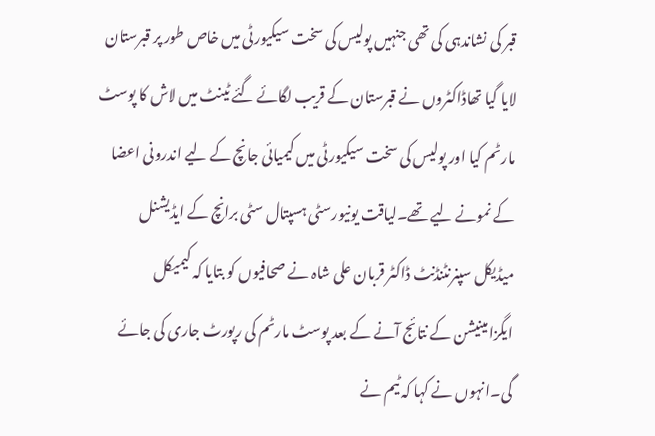قبر کی نشاندہی کی تھی جنہیں پولیس کی سخت سیکیورٹی میں خاص طور پر قبرستان لایا گیا تھاڈاکٹروں نے قبرستان کے قریب لگائے گئے ٹینٹ میں لاش کا پوسٹ مارٹم کیا اور پولیس کی سخت سیکیورٹی میں کیمیائی جانچ کے لیے اندرونی اعضا کے نمونے لیے تھے۔لیاقت یونیورسٹی ہسپتال سٹی برانچ کے ایڈیشنل میڈیکل سپنرنٹنڈنٹ ڈاکٹر قربان علی شاہ نے صحافیوں کو بتایا کہ کیمیکل ایگزامینیشن کے نتائج آنے کے بعد پوسٹ مارٹم کی رپورٹ جاری کی جائے گی۔انہوں نے کہا کہ ٹیم نے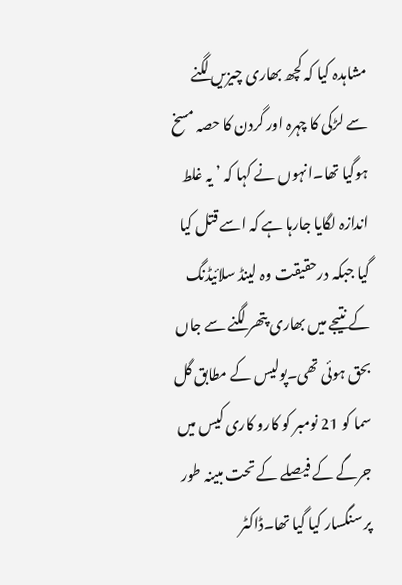مشاہدہ کیا کہ کچھ بھاری چیزیں لگنے سے لڑکی کا چہرہ اور گردن کا حصہ مسخ ہوگیا تھا۔انہوں نے کہا کہ ’ یہ غلط اندازہ لگایا جارہا ہے کہ اسے قتل کیا گیا جبکہ درحقیقت وہ لینڈ سلائیڈنگ کے نتیجے میں بھاری پتھر لگنے سے جاں بحق ہوئی تھی۔پولیس کے مطابق گل سما کو 21 نومبر کو کارو کاری کیس میں جرگے کے فیصلے کے تحت مبینہ طور پر سنگسار کیا گیا تھا۔ڈاکٹر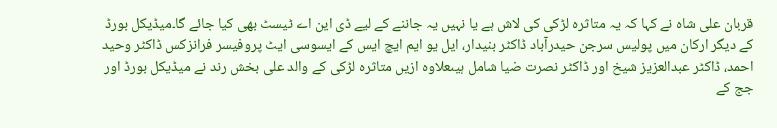قربان علی شاہ نے کہا کہ یہ متاثرہ لڑکی کی لاش ہے یا نہیں یہ جاننے کے لیے ڈی این اے ٹیسٹ بھی کیا جائے گا۔میڈیکل بورڈ کے دیگر ارکان میں پولیس سرجن حیدرآباد ڈاکٹر بنیدار، ایل یو ایم ایچ ایس کے ایسوسی ایٹ پروفیسر فرانزکس ڈاکٹر وحید احمد، ڈاکٹر عبدالعزیز شیخ اور ڈاکٹر نصرت ضیا شامل ہیںعلاوہ ازیں متاثرہ لڑکی کے والد علی بخش رند نے میڈیکل بورڈ اور جج کے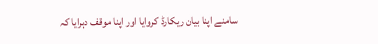سامنے اپنا بیان ریکارڈ کروایا اور اپنا موقف دہرایا کہ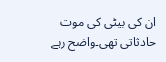ان کی بیٹی کی موت حادثاتی تھی۔واضح رہے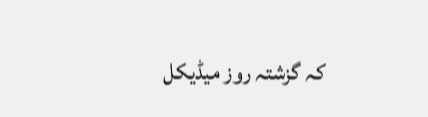کہ گزشتہ روز میڈیکل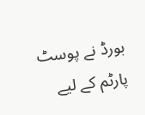بورڈ نے پوسٹ پارٹم کے لیے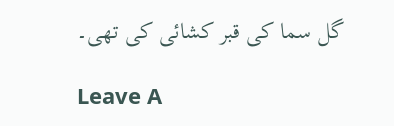گل سما کی قبر کشائی کی تھی۔

Leave A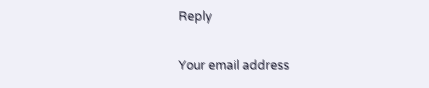Reply

Your email address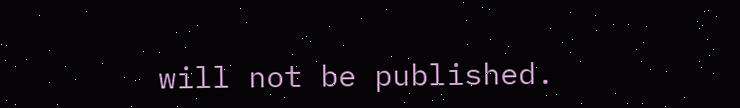will not be published.